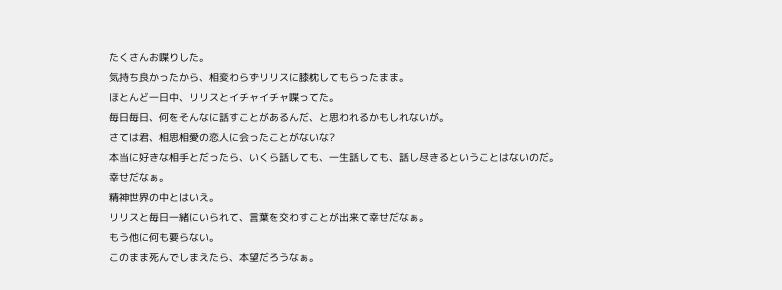たくさんお喋りした。
気持ち良かったから、相変わらずリリスに膝枕してもらったまま。
ほとんど一日中、リリスとイチャイチャ喋ってた。
毎日毎日、何をそんなに話すことがあるんだ、と思われるかもしれないが。
さては君、相思相愛の恋人に会ったことがないな?
本当に好きな相手とだったら、いくら話しても、一生話しても、話し尽きるということはないのだ。
幸せだなぁ。
精神世界の中とはいえ。
リリスと毎日一緒にいられて、言葉を交わすことが出来て幸せだなぁ。
もう他に何も要らない。
このまま死んでしまえたら、本望だろうなぁ。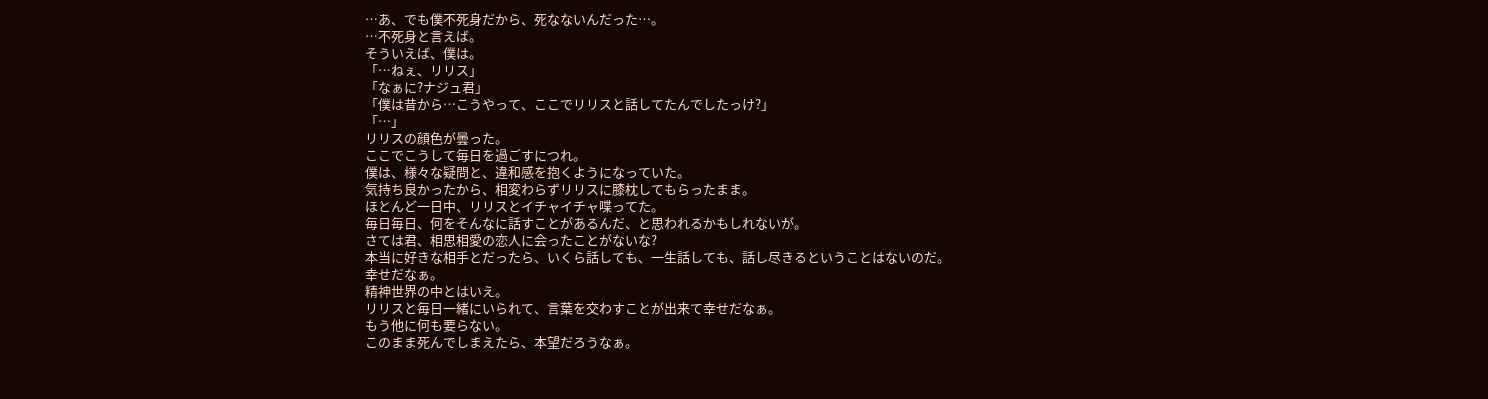…あ、でも僕不死身だから、死なないんだった…。
…不死身と言えば。
そういえば、僕は。
「…ねぇ、リリス」
「なぁに?ナジュ君」
「僕は昔から…こうやって、ここでリリスと話してたんでしたっけ?」
「…」
リリスの顔色が曇った。
ここでこうして毎日を過ごすにつれ。
僕は、様々な疑問と、違和感を抱くようになっていた。
気持ち良かったから、相変わらずリリスに膝枕してもらったまま。
ほとんど一日中、リリスとイチャイチャ喋ってた。
毎日毎日、何をそんなに話すことがあるんだ、と思われるかもしれないが。
さては君、相思相愛の恋人に会ったことがないな?
本当に好きな相手とだったら、いくら話しても、一生話しても、話し尽きるということはないのだ。
幸せだなぁ。
精神世界の中とはいえ。
リリスと毎日一緒にいられて、言葉を交わすことが出来て幸せだなぁ。
もう他に何も要らない。
このまま死んでしまえたら、本望だろうなぁ。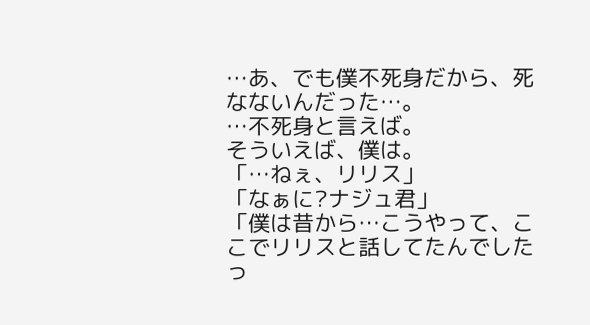…あ、でも僕不死身だから、死なないんだった…。
…不死身と言えば。
そういえば、僕は。
「…ねぇ、リリス」
「なぁに?ナジュ君」
「僕は昔から…こうやって、ここでリリスと話してたんでしたっ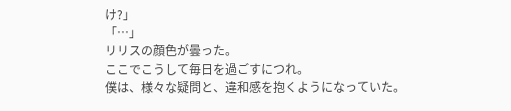け?」
「…」
リリスの顔色が曇った。
ここでこうして毎日を過ごすにつれ。
僕は、様々な疑問と、違和感を抱くようになっていた。